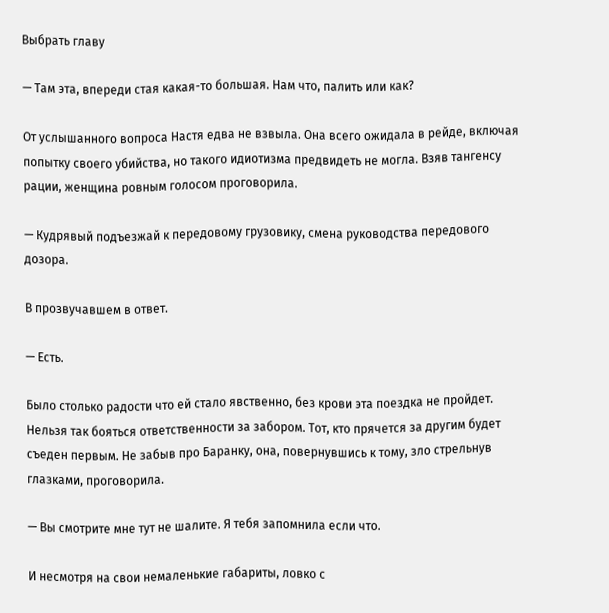Выбрать главу

— Там эта, впереди стая какая-то большая. Нам что, палить или как?

От услышанного вопроса Настя едва не взвыла. Она всего ожидала в рейде, включая попытку своего убийства, но такого идиотизма предвидеть не могла. Взяв тангенсу рации, женщина ровным голосом проговорила.

— Кудрявый подъезжай к передовому грузовику, смена руководства передового дозора.

В прозвучавшем в ответ.

— Есть.

Было столько радости что ей стало явственно, без крови эта поездка не пройдет. Нельзя так бояться ответственности за забором. Тот, кто прячется за другим будет съеден первым. Не забыв про Баранку, она, повернувшись к тому, зло стрельнув глазками, проговорила.

— Вы смотрите мне тут не шалите. Я тебя запомнила если что.

И несмотря на свои немаленькие габариты, ловко с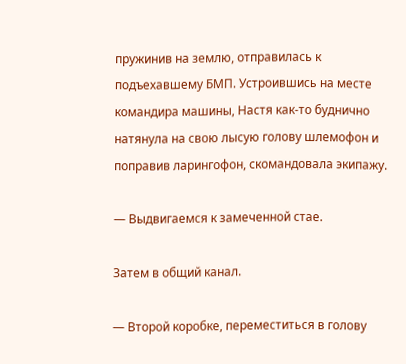пружинив на землю, отправилась к подъехавшему БМП. Устроившись на месте командира машины, Настя как-то буднично натянула на свою лысую голову шлемофон и поправив ларингофон, скомандовала экипажу.

— Выдвигаемся к замеченной стае.

Затем в общий канал.

— Второй коробке, переместиться в голову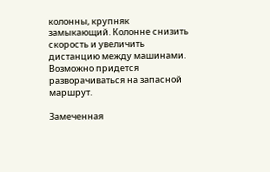колонны, крупняк замыкающий. Колонне снизить скорость и увеличить дистанцию между машинами. Возможно придется разворачиваться на запасной маршрут.

Замеченная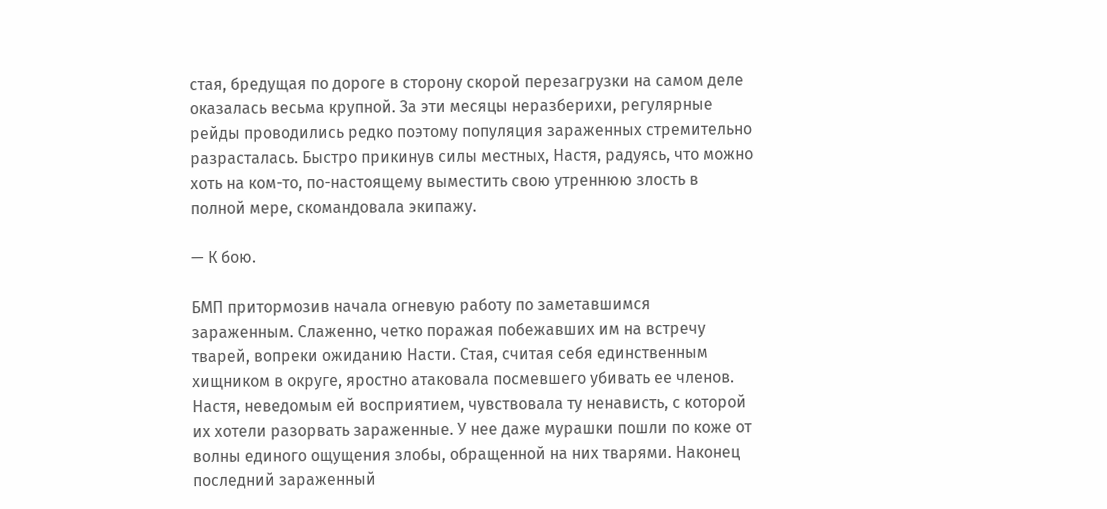стая, бредущая по дороге в сторону скорой перезагрузки на самом деле оказалась весьма крупной. За эти месяцы неразберихи, регулярные рейды проводились редко поэтому популяция зараженных стремительно разрасталась. Быстро прикинув силы местных, Настя, радуясь, что можно хоть на ком-то, по-настоящему выместить свою утреннюю злость в полной мере, скомандовала экипажу.

— К бою.

БМП притормозив начала огневую работу по заметавшимся зараженным. Слаженно, четко поражая побежавших им на встречу тварей, вопреки ожиданию Насти. Стая, считая себя единственным хищником в округе, яростно атаковала посмевшего убивать ее членов. Настя, неведомым ей восприятием, чувствовала ту ненависть, с которой их хотели разорвать зараженные. У нее даже мурашки пошли по коже от волны единого ощущения злобы, обращенной на них тварями. Наконец последний зараженный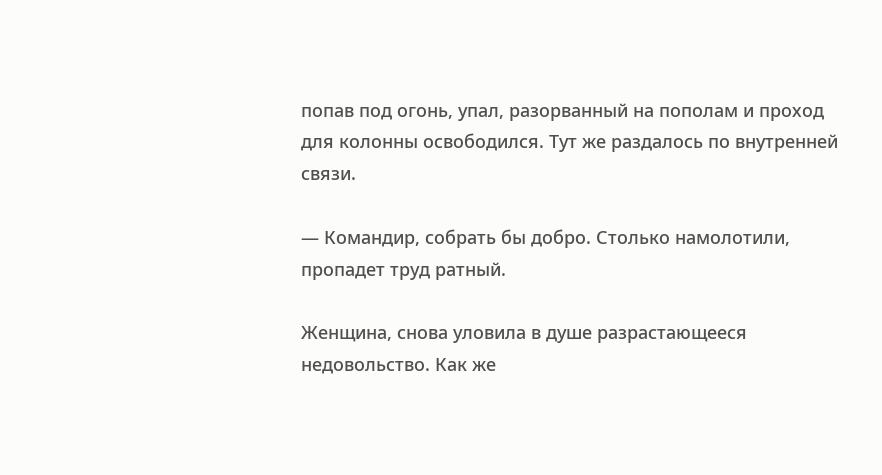попав под огонь, упал, разорванный на пополам и проход для колонны освободился. Тут же раздалось по внутренней связи.

— Командир, собрать бы добро. Столько намолотили, пропадет труд ратный.

Женщина, снова уловила в душе разрастающееся недовольство. Как же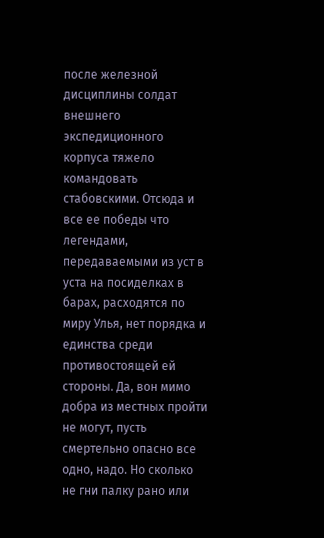после железной дисциплины солдат внешнего экспедиционного корпуса тяжело командовать стабовскими. Отсюда и все ее победы что легендами, передаваемыми из уст в уста на посиделках в барах, расходятся по миру Улья, нет порядка и единства среди противостоящей ей стороны. Да, вон мимо добра из местных пройти не могут, пусть смертельно опасно все одно, надо. Но сколько не гни палку рано или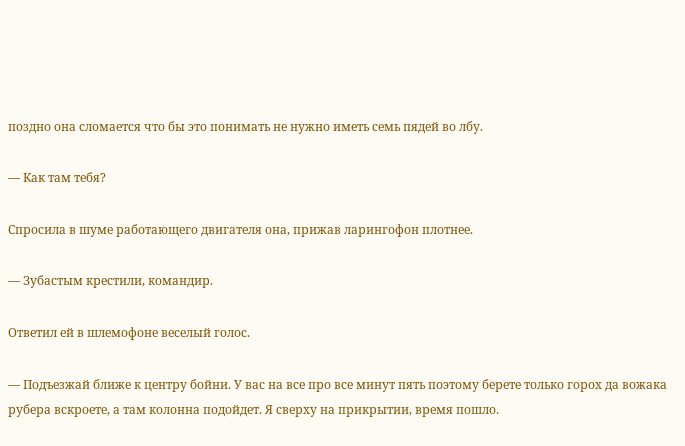поздно она сломается что бы это понимать не нужно иметь семь пядей во лбу.

— Как там тебя?

Спросила в шуме работающего двигателя она, прижав ларингофон плотнее.

— Зубастым крестили, командир.

Ответил ей в шлемофоне веселый голос.

— Подъезжай ближе к центру бойни. У вас на все про все минут пять поэтому берете только горох да вожака рубера вскроете, а там колонна подойдет. Я сверху на прикрытии, время пошло.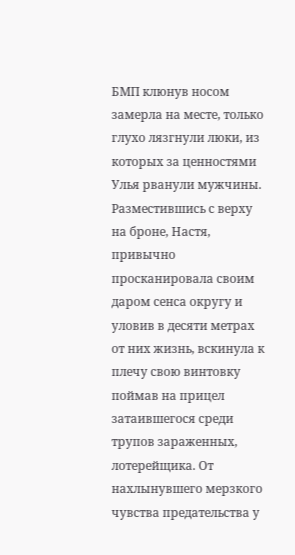БМП клюнув носом замерла на месте, только глухо лязгнули люки, из которых за ценностями Улья рванули мужчины. Разместившись с верху на броне, Настя, привычно просканировала своим даром сенса округу и уловив в десяти метрах от них жизнь, вскинула к плечу свою винтовку поймав на прицел затаившегося среди трупов зараженных, лотерейщика. От нахлынувшего мерзкого чувства предательства у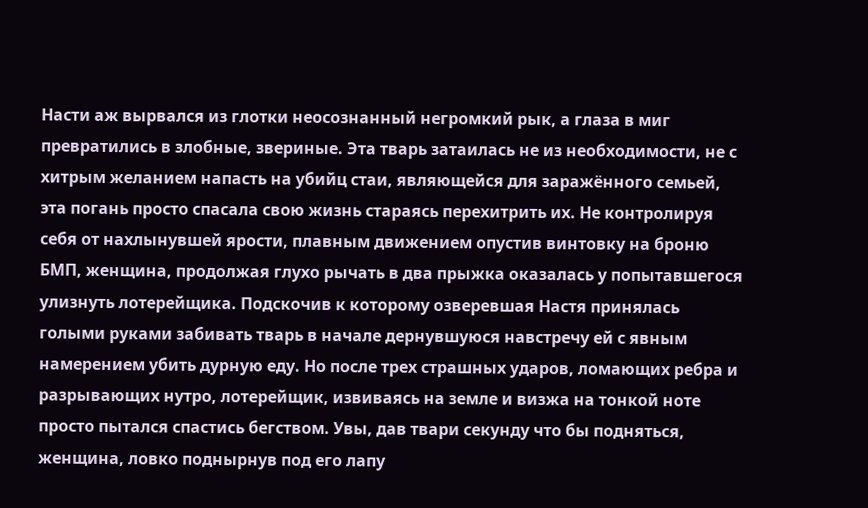Насти аж вырвался из глотки неосознанный негромкий рык, а глаза в миг превратились в злобные, звериные. Эта тварь затаилась не из необходимости, не с хитрым желанием напасть на убийц стаи, являющейся для заражённого семьей, эта погань просто спасала свою жизнь стараясь перехитрить их. Не контролируя себя от нахлынувшей ярости, плавным движением опустив винтовку на броню БМП, женщина, продолжая глухо рычать в два прыжка оказалась у попытавшегося улизнуть лотерейщика. Подскочив к которому озверевшая Настя принялась голыми руками забивать тварь в начале дернувшуюся навстречу ей с явным намерением убить дурную еду. Но после трех страшных ударов, ломающих ребра и разрывающих нутро, лотерейщик, извиваясь на земле и визжа на тонкой ноте просто пытался спастись бегством. Увы, дав твари секунду что бы подняться, женщина, ловко поднырнув под его лапу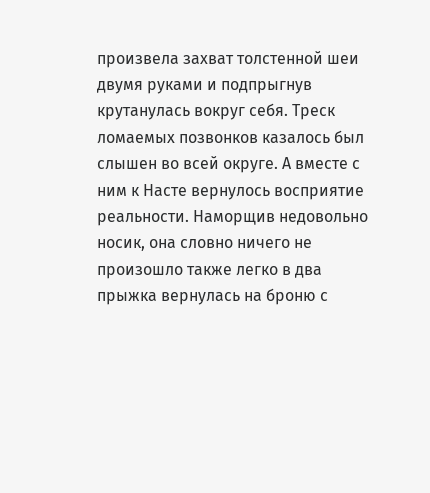произвела захват толстенной шеи двумя руками и подпрыгнув крутанулась вокруг себя. Треск ломаемых позвонков казалось был слышен во всей округе. А вместе с ним к Насте вернулось восприятие реальности. Наморщив недовольно носик, она словно ничего не произошло также легко в два прыжка вернулась на броню с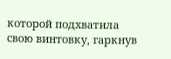которой подхватила свою винтовку, гаркнув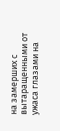на замерших с вытаращенными от ужаса глазами на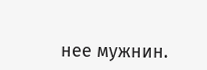нее мужнин.